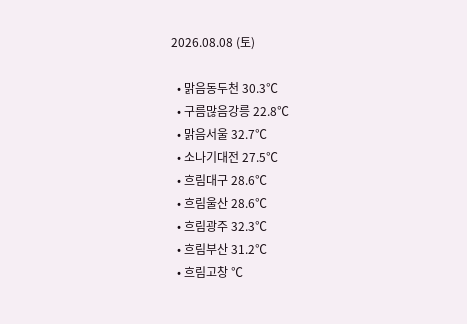2026.08.08 (토)

  • 맑음동두천 30.3℃
  • 구름많음강릉 22.8℃
  • 맑음서울 32.7℃
  • 소나기대전 27.5℃
  • 흐림대구 28.6℃
  • 흐림울산 28.6℃
  • 흐림광주 32.3℃
  • 흐림부산 31.2℃
  • 흐림고창 ℃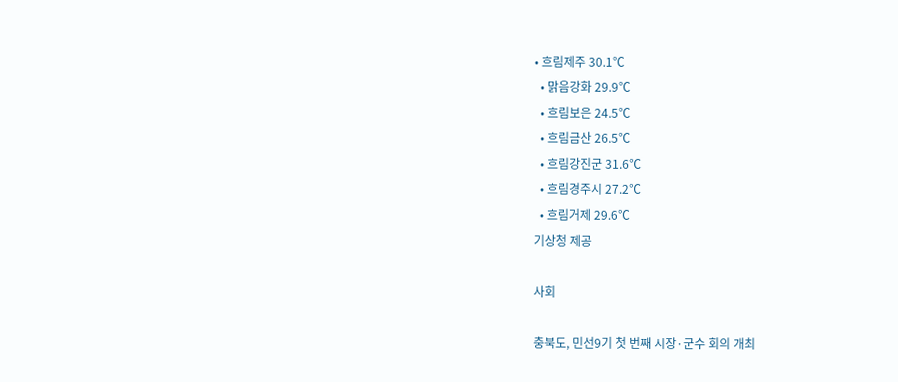• 흐림제주 30.1℃
  • 맑음강화 29.9℃
  • 흐림보은 24.5℃
  • 흐림금산 26.5℃
  • 흐림강진군 31.6℃
  • 흐림경주시 27.2℃
  • 흐림거제 29.6℃
기상청 제공

사회

충북도, 민선9기 첫 번째 시장·군수 회의 개최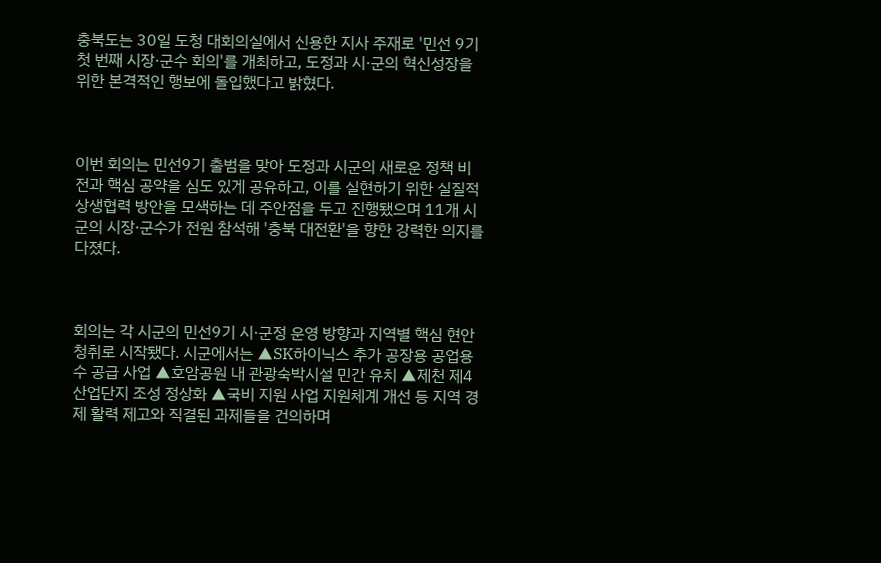충북도는 30일 도청 대회의실에서 신용한 지사 주재로 '민선 9기 첫 번째 시장·군수 회의'를 개최하고, 도정과 시·군의 혁신성장을 위한 본격적인 행보에 돌입했다고 밝혔다.



이번 회의는 민선9기 출범을 맞아 도정과 시군의 새로운 정책 비전과 핵심 공약을 심도 있게 공유하고, 이를 실현하기 위한 실질적 상생협력 방안을 모색하는 데 주안점을 두고 진행됐으며 11개 시군의 시장·군수가 전원 참석해 '충북 대전환'을 향한 강력한 의지를 다졌다.



회의는 각 시군의 민선9기 시·군정 운영 방향과 지역별 핵심 현안 청취로 시작됐다. 시군에서는 ▲SK하이닉스 추가 공장용 공업용수 공급 사업 ▲호암공원 내 관광숙박시설 민간 유치 ▲제천 제4산업단지 조성 정상화 ▲국비 지원 사업 지원체계 개선 등 지역 경제 활력 제고와 직결된 과제들을 건의하며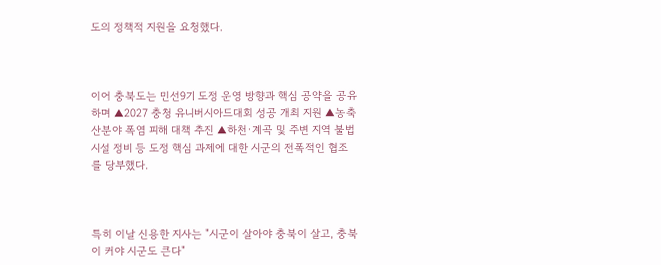도의 정책적 지원을 요청했다.



이어 충북도는 민선9기 도정 운영 방향과 핵심 공약을 공유하며 ▲2027 충청 유니버시아드대회 성공 개최 지원 ▲농축산분야 폭염 피해 대책 추진 ▲하천·계곡 및 주변 지역 불법 시설 정비 등 도정 핵심 과제에 대한 시군의 전폭적인 협조를 당부했다.



특히 이날 신용한 지사는 "시군이 살아야 충북이 살고, 충북이 커야 시군도 큰다"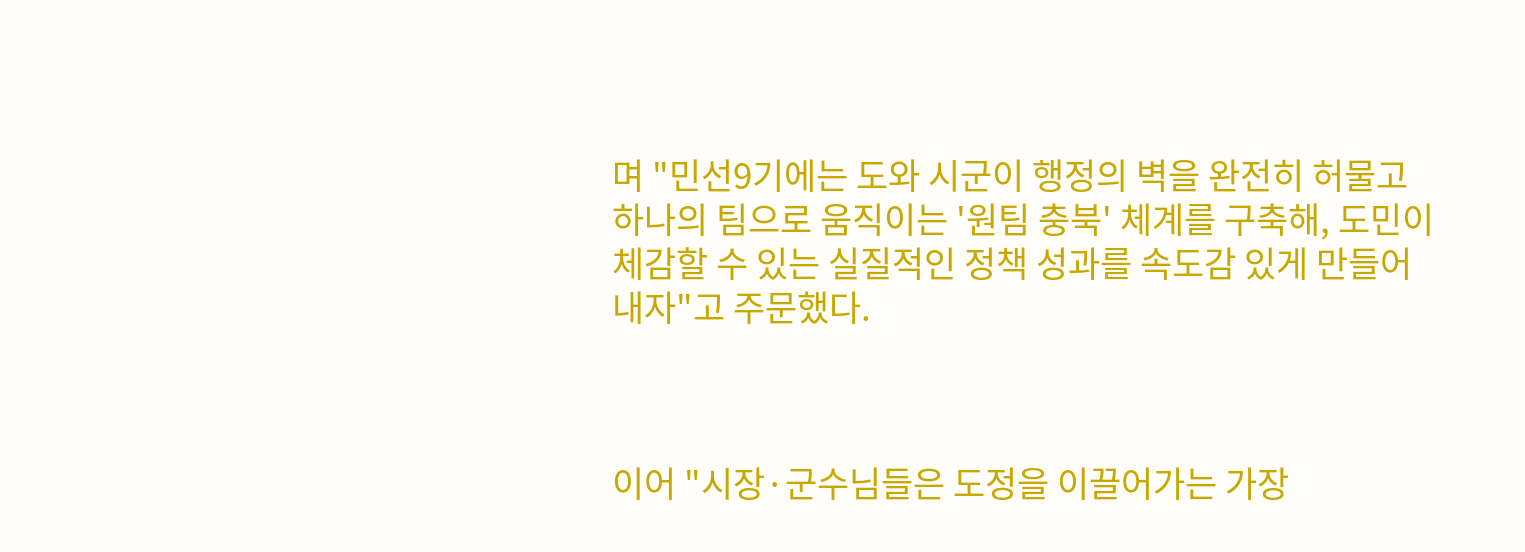며 "민선9기에는 도와 시군이 행정의 벽을 완전히 허물고 하나의 팀으로 움직이는 '원팀 충북' 체계를 구축해, 도민이 체감할 수 있는 실질적인 정책 성과를 속도감 있게 만들어내자"고 주문했다.



이어 "시장·군수님들은 도정을 이끌어가는 가장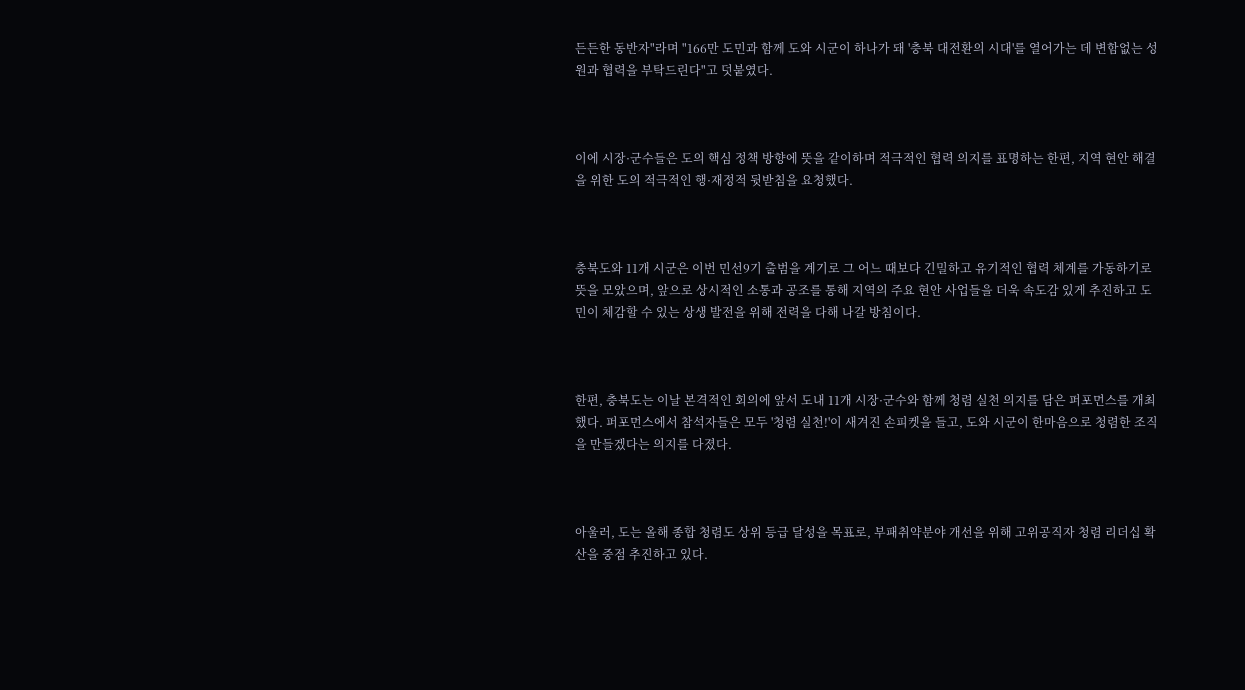든든한 동반자"라며 "166만 도민과 함께 도와 시군이 하나가 돼 '충북 대전환의 시대'를 열어가는 데 변함없는 성원과 협력을 부탁드린다"고 덧붙였다.



이에 시장·군수들은 도의 핵심 정책 방향에 뜻을 같이하며 적극적인 협력 의지를 표명하는 한편, 지역 현안 해결을 위한 도의 적극적인 행·재정적 뒷받침을 요청했다.



충북도와 11개 시군은 이번 민선9기 출범을 계기로 그 어느 때보다 긴밀하고 유기적인 협력 체계를 가동하기로 뜻을 모았으며, 앞으로 상시적인 소통과 공조를 통해 지역의 주요 현안 사업들을 더욱 속도감 있게 추진하고 도민이 체감할 수 있는 상생 발전을 위해 전력을 다해 나갈 방침이다.



한편, 충북도는 이날 본격적인 회의에 앞서 도내 11개 시장·군수와 함께 청렴 실천 의지를 담은 퍼포먼스를 개최했다. 퍼포먼스에서 참석자들은 모두 '청렴 실천!'이 새겨진 손피켓을 들고, 도와 시군이 한마음으로 청렴한 조직을 만들겠다는 의지를 다졌다.



아울러, 도는 올해 종합 청렴도 상위 등급 달성을 목표로, 부패취약분야 개선을 위해 고위공직자 청렴 리더십 확산을 중점 추진하고 있다.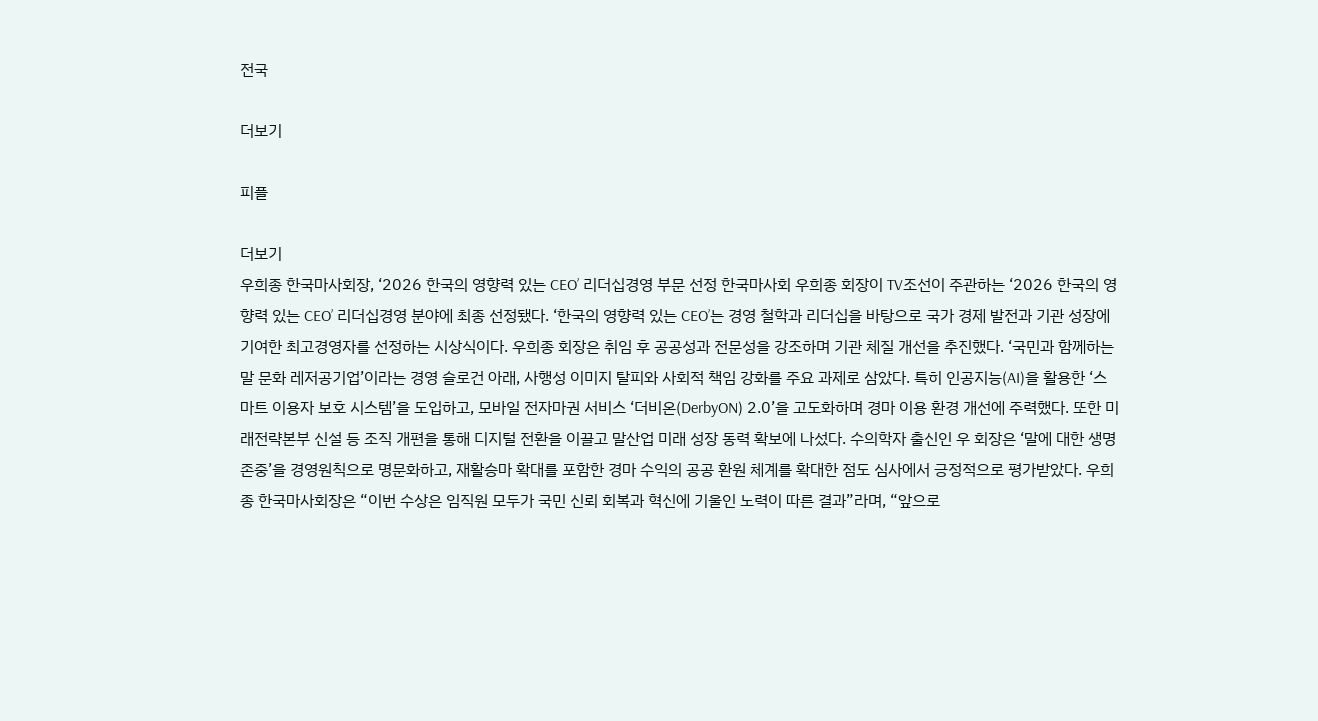전국

더보기

피플

더보기
우희종 한국마사회장, ‘2026 한국의 영향력 있는 CEO’ 리더십경영 부문 선정 한국마사회 우희종 회장이 TV조선이 주관하는 ‘2026 한국의 영향력 있는 CEO’ 리더십경영 분야에 최종 선정됐다. ‘한국의 영향력 있는 CEO’는 경영 철학과 리더십을 바탕으로 국가 경제 발전과 기관 성장에 기여한 최고경영자를 선정하는 시상식이다. 우희종 회장은 취임 후 공공성과 전문성을 강조하며 기관 체질 개선을 추진했다. ‘국민과 함께하는 말 문화 레저공기업’이라는 경영 슬로건 아래, 사행성 이미지 탈피와 사회적 책임 강화를 주요 과제로 삼았다. 특히 인공지능(AI)을 활용한 ‘스마트 이용자 보호 시스템’을 도입하고, 모바일 전자마권 서비스 ‘더비온(DerbyON) 2.0’을 고도화하며 경마 이용 환경 개선에 주력했다. 또한 미래전략본부 신설 등 조직 개편을 통해 디지털 전환을 이끌고 말산업 미래 성장 동력 확보에 나섰다. 수의학자 출신인 우 회장은 ‘말에 대한 생명존중’을 경영원칙으로 명문화하고, 재활승마 확대를 포함한 경마 수익의 공공 환원 체계를 확대한 점도 심사에서 긍정적으로 평가받았다. 우희종 한국마사회장은 “이번 수상은 임직원 모두가 국민 신뢰 회복과 혁신에 기울인 노력이 따른 결과”라며, “앞으로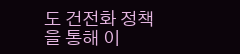도 건전화 정책을 통해 이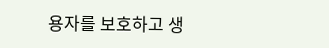용자를 보호하고 생